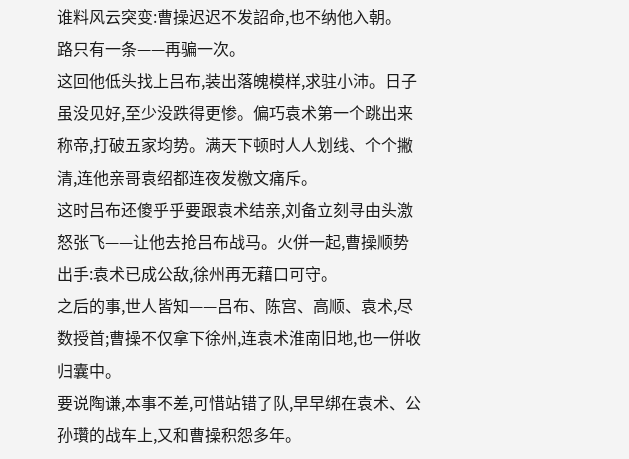谁料风云突变:曹操迟迟不发詔命,也不纳他入朝。
路只有一条——再骗一次。
这回他低头找上吕布,装出落魄模样,求驻小沛。日子虽没见好,至少没跌得更惨。偏巧袁术第一个跳出来称帝,打破五家均势。满天下顿时人人划线、个个撇清,连他亲哥袁绍都连夜发檄文痛斥。
这时吕布还傻乎乎要跟袁术结亲,刘备立刻寻由头激怒张飞——让他去抢吕布战马。火併一起,曹操顺势出手:袁术已成公敌,徐州再无藉口可守。
之后的事,世人皆知——吕布、陈宫、高顺、袁术,尽数授首;曹操不仅拿下徐州,连袁术淮南旧地,也一併收归囊中。
要说陶谦,本事不差,可惜站错了队,早早绑在袁术、公孙瓚的战车上,又和曹操积怨多年。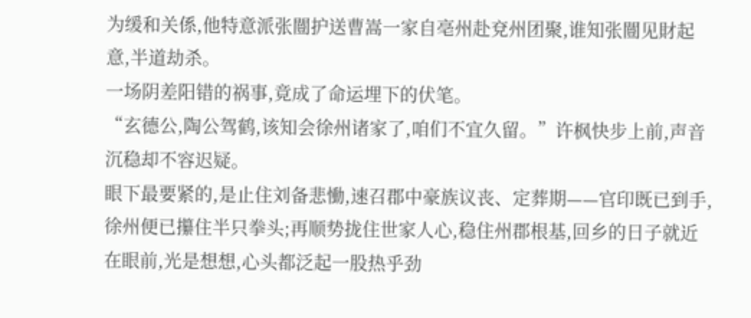为缓和关係,他特意派张闓护送曹嵩一家自亳州赴兗州团聚,谁知张闓见財起意,半道劫杀。
一场阴差阳错的祸事,竟成了命运埋下的伏笔。
“玄德公,陶公驾鹤,该知会徐州诸家了,咱们不宜久留。”许枫快步上前,声音沉稳却不容迟疑。
眼下最要紧的,是止住刘备悲慟,速召郡中豪族议丧、定葬期——官印既已到手,徐州便已攥住半只拳头;再顺势拢住世家人心,稳住州郡根基,回乡的日子就近在眼前,光是想想,心头都泛起一股热乎劲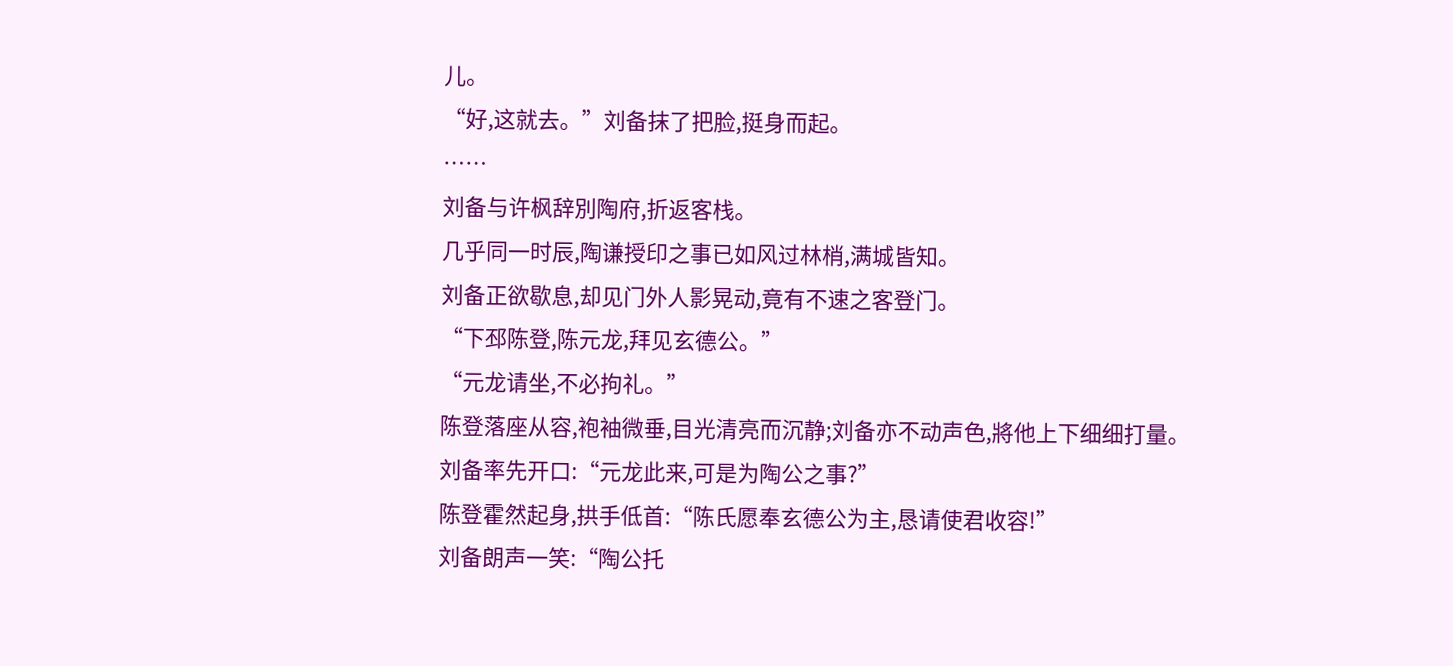儿。
“好,这就去。”刘备抹了把脸,挺身而起。
……
刘备与许枫辞別陶府,折返客栈。
几乎同一时辰,陶谦授印之事已如风过林梢,满城皆知。
刘备正欲歇息,却见门外人影晃动,竟有不速之客登门。
“下邳陈登,陈元龙,拜见玄德公。”
“元龙请坐,不必拘礼。”
陈登落座从容,袍袖微垂,目光清亮而沉静;刘备亦不动声色,將他上下细细打量。
刘备率先开口:“元龙此来,可是为陶公之事?”
陈登霍然起身,拱手低首:“陈氏愿奉玄德公为主,恳请使君收容!”
刘备朗声一笑:“陶公托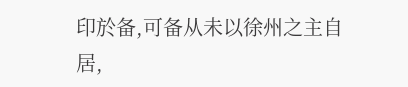印於备,可备从未以徐州之主自居,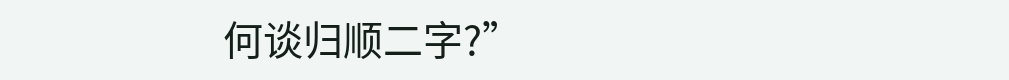何谈归顺二字?”